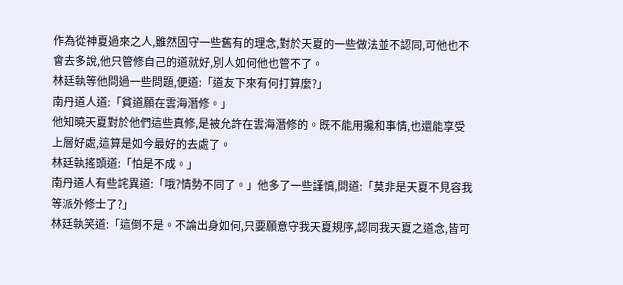作為從神夏過來之人,雖然固守一些舊有的理念,對於天夏的一些做法並不認同,可他也不會去多說,他只管修自己的道就好,別人如何他也管不了。
林廷執等他問過一些問題,便道:「道友下來有何打算麼?」
南丹道人道:「貧道願在雲海潛修。」
他知曉天夏對於他們這些真修,是被允許在雲海潛修的。既不能用攙和事情,也還能享受上層好處,這算是如今最好的去處了。
林廷執搖頭道:「怕是不成。」
南丹道人有些詫異道:「哦?情勢不同了。」他多了一些謹慎,問道:「莫非是天夏不見容我等派外修士了?」
林廷執笑道:「這倒不是。不論出身如何,只要願意守我天夏規序,認同我天夏之道念,皆可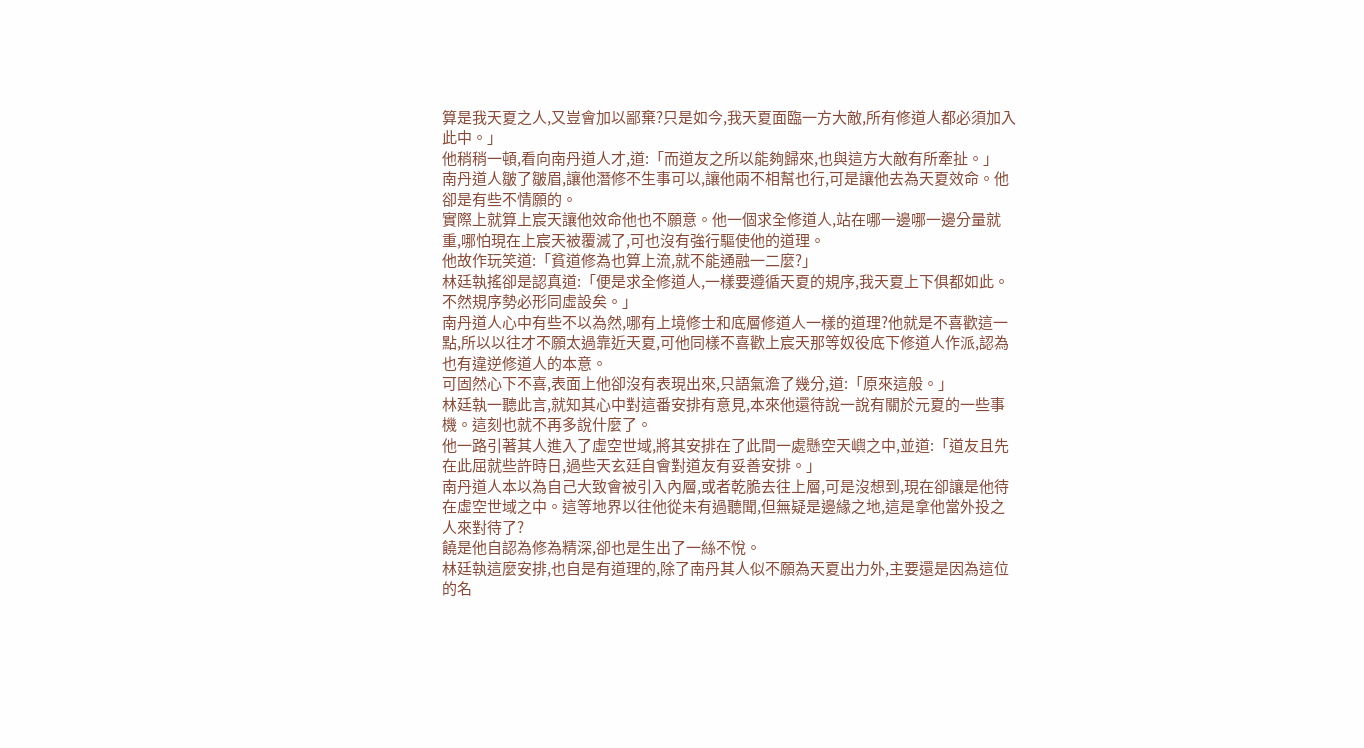算是我天夏之人,又豈會加以鄙棄?只是如今,我天夏面臨一方大敵,所有修道人都必須加入此中。」
他稍稍一頓,看向南丹道人才,道:「而道友之所以能夠歸來,也與這方大敵有所牽扯。」
南丹道人皺了皺眉,讓他潛修不生事可以,讓他兩不相幫也行,可是讓他去為天夏效命。他卻是有些不情願的。
實際上就算上宸天讓他效命他也不願意。他一個求全修道人,站在哪一邊哪一邊分量就重,哪怕現在上宸天被覆滅了,可也沒有強行驅使他的道理。
他故作玩笑道:「貧道修為也算上流,就不能通融一二麼?」
林廷執搖卻是認真道:「便是求全修道人,一樣要遵循天夏的規序,我天夏上下俱都如此。不然規序勢必形同虛設矣。」
南丹道人心中有些不以為然,哪有上境修士和底層修道人一樣的道理?他就是不喜歡這一點,所以以往才不願太過靠近天夏,可他同樣不喜歡上宸天那等奴役底下修道人作派,認為也有違逆修道人的本意。
可固然心下不喜,表面上他卻沒有表現出來,只語氣澹了幾分,道:「原來這般。」
林廷執一聽此言,就知其心中對這番安排有意見,本來他還待說一說有關於元夏的一些事機。這刻也就不再多說什麼了。
他一路引著其人進入了虛空世域,將其安排在了此間一處懸空天嶼之中,並道:「道友且先在此屈就些許時日,過些天玄廷自會對道友有妥善安排。」
南丹道人本以為自己大致會被引入內層,或者乾脆去往上層,可是沒想到,現在卻讓是他待在虛空世域之中。這等地界以往他從未有過聽聞,但無疑是邊緣之地,這是拿他當外投之人來對待了?
饒是他自認為修為精深,卻也是生出了一絲不悅。
林廷執這麼安排,也自是有道理的,除了南丹其人似不願為天夏出力外,主要還是因為這位的名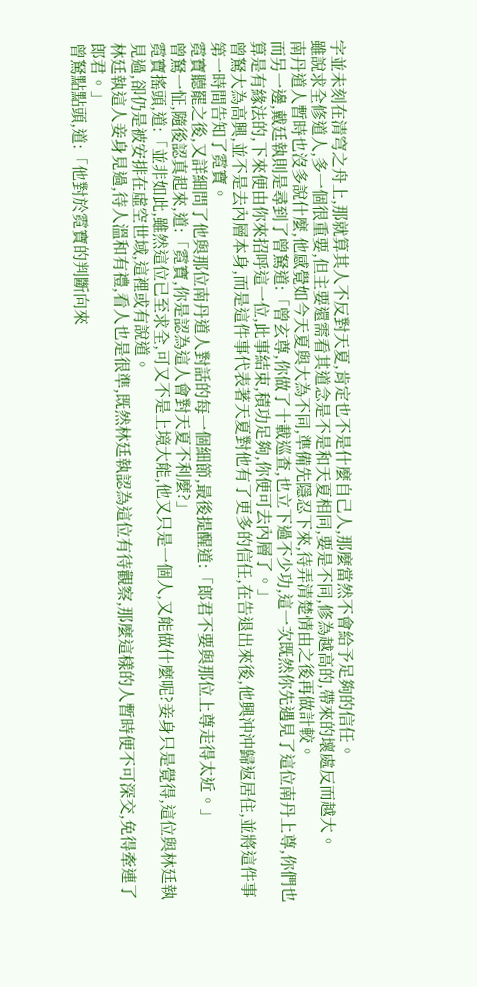字並未刻在清穹之舟上,那就算其人不反對天夏,肯定也不是什麼自己人,那麼當然不會給予足夠的信任。
雖說求全修道人,多一個很重要,但主要還需看其道念是不是和天夏相同,要是不同,修為越高的,帶來的壞處反而越大。
南丹道人暫時也沒多說什麼,他感覺如今天夏與大為不同,準備先隱忍下來,待弄清楚情由之後再做計較。
而另一邊,戴廷執則是尋到了曾駑道:「曾玄尊,你做了十載巡查,也立下過不少功,這一次既然你先遇見了這位南丹上尊,你們也算是有緣法的,下來便由你來招呼這一位,此事結束,積功足夠,你便可去內層了。」
曾駑大為高興,並不是去內層本身,而是這件事代表著天夏對他有了更多的信任,在告退出來後,他興沖沖歸返居住,並將這件事第一時間告知了霓寶。
霓寶聽罷之後,又詳細問了他與那位南丹道人對話的每一個細節,最後提醒道:「郎君不要與那位上尊走得太近。」
曾駑一怔,隨後認真起來,道:「霓寶,你是認為這人會對天夏不利麼?」
霓寶搖頭,道:「並非如此,雖然這位已至求全,可又不是上境大能,他又只是一個人,又能做什麼呢?妾身只是覺得,這位與林廷執見過,卻仍是被安排在虛空世域,這裡或有說道。
林廷執這人妾身見過,待人溫和有禮,看人也是很準,既然林廷執認為這位有待觀察,那麼這樣的人暫時便不可深交,免得牽連了郎君。」
曾駑點點頭,道:「他對於霓寶的判斷向來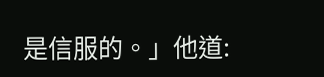是信服的。」他道: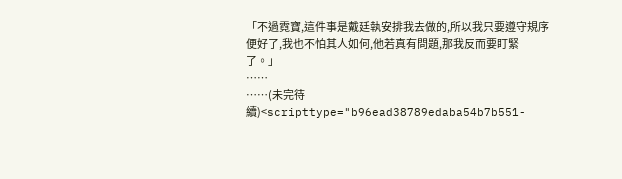「不過霓寶,這件事是戴廷執安排我去做的,所以我只要遵守規序便好了,我也不怕其人如何,他若真有問題,那我反而要盯緊了。」
……
……(未完待續)<scripttype="b96ead38789edaba54b7b551-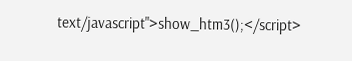text/javascript">show_htm3();</script>